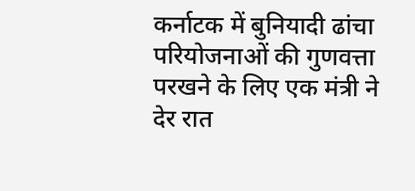कर्नाटक में बुनियादी ढांचा परियोजनाओं की गुणवत्ता परखने के लिए एक मंत्री ने देर रात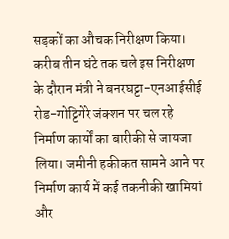सड़कों का औचक निरीक्षण किया। करीब तीन घंटे तक चले इस निरीक्षण के दौरान मंत्री ने बनरघट्टा-एनआईसीई रोड-गोट्टिगेरे जंक्शन पर चल रहे निर्माण कार्यों का बारीकी से जायजा लिया। जमीनी हकीकत सामने आने पर निर्माण कार्य में कई तकनीकी खामियां और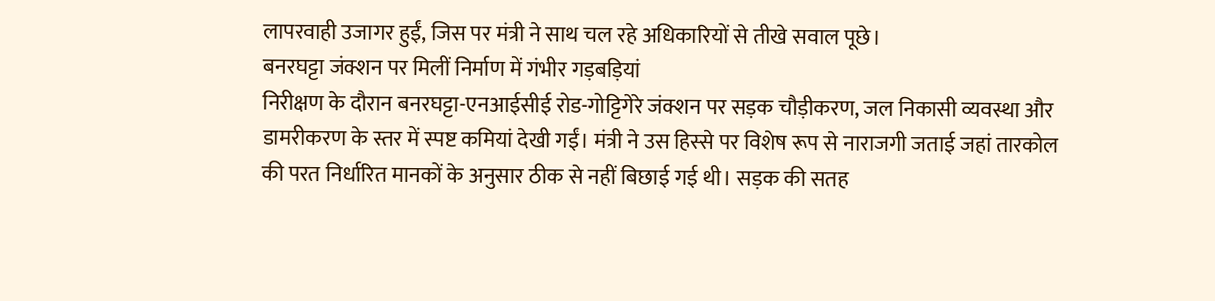लापरवाही उजागर हुईं, जिस पर मंत्री ने साथ चल रहे अधिकारियों से तीखे सवाल पूछे।
बनरघट्टा जंक्शन पर मिलीं निर्माण में गंभीर गड़बड़ियां
निरीक्षण के दौरान बनरघट्टा-एनआईसीई रोड-गोट्टिगेरे जंक्शन पर सड़क चौड़ीकरण, जल निकासी व्यवस्था और डामरीकरण के स्तर में स्पष्ट कमियां देखी गईं। मंत्री ने उस हिस्से पर विशेष रूप से नाराजगी जताई जहां तारकोल की परत निर्धारित मानकों के अनुसार ठीक से नहीं बिछाई गई थी। सड़क की सतह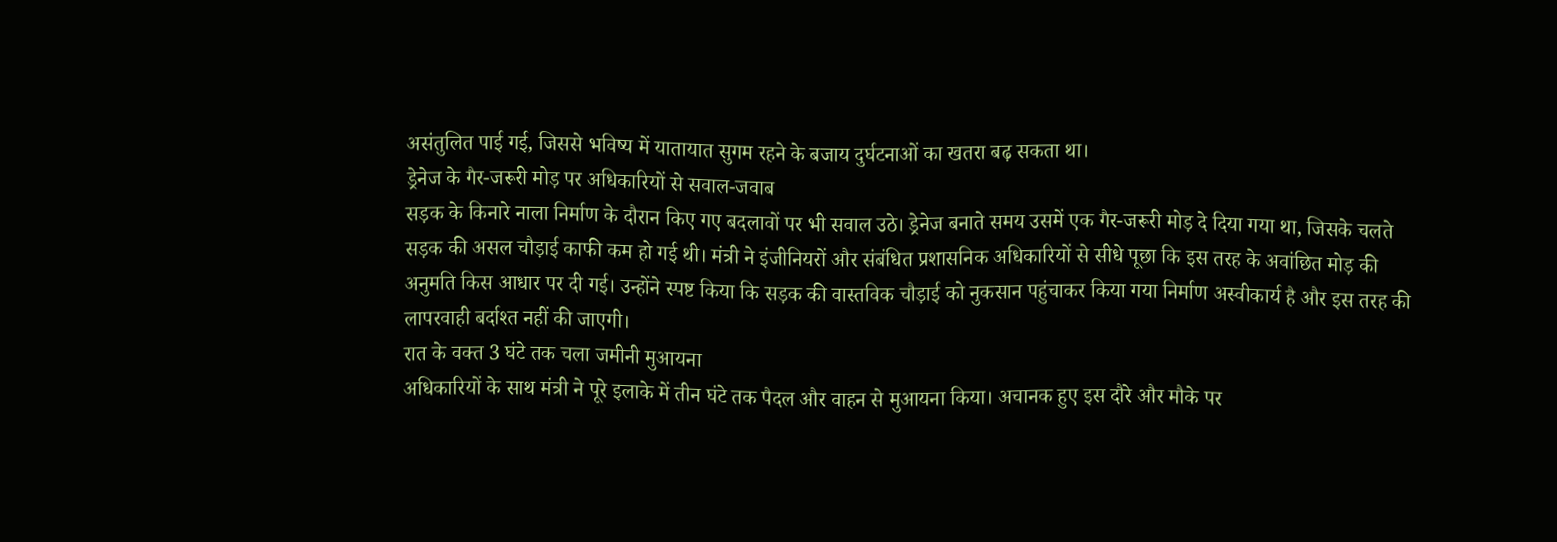असंतुलित पाई गई, जिससे भविष्य में यातायात सुगम रहने के बजाय दुर्घटनाओं का खतरा बढ़ सकता था।
ड्रेनेज के गैर-जरूरी मोड़ पर अधिकारियों से सवाल-जवाब
सड़क के किनारे नाला निर्माण के दौरान किए गए बदलावों पर भी सवाल उठे। ड्रेनेज बनाते समय उसमें एक गैर-जरूरी मोड़ दे दिया गया था, जिसके चलते सड़क की असल चौड़ाई काफी कम हो गई थी। मंत्री ने इंजीनियरों और संबंधित प्रशासनिक अधिकारियों से सीधे पूछा कि इस तरह के अवांछित मोड़ की अनुमति किस आधार पर दी गई। उन्होंने स्पष्ट किया कि सड़क की वास्तविक चौड़ाई को नुकसान पहुंचाकर किया गया निर्माण अस्वीकार्य है और इस तरह की लापरवाही बर्दाश्त नहीं की जाएगी।
रात के वक्त 3 घंटे तक चला जमीनी मुआयना
अधिकारियों के साथ मंत्री ने पूरे इलाके में तीन घंटे तक पैदल और वाहन से मुआयना किया। अचानक हुए इस दौरे और मौके पर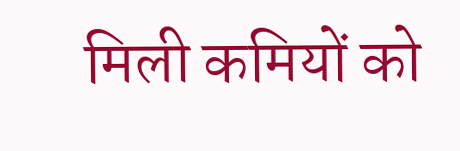मिली कमियों को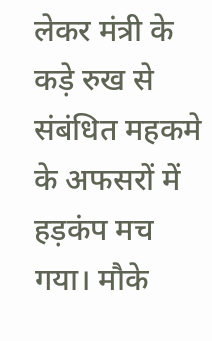लेकर मंत्री के कड़े रुख से संबंधित महकमे के अफसरों में हड़कंप मच गया। मौके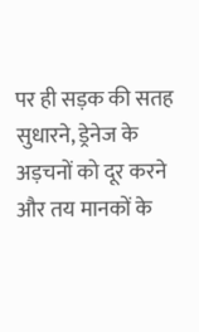पर ही सड़क की सतह सुधारने, ड्रेनेज के अड़चनों को दूर करने और तय मानकों के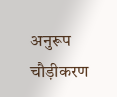अनुरूप चौड़ीकरण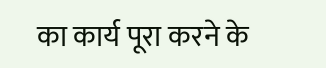का कार्य पूरा करने के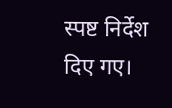स्पष्ट निर्देश दिए गए।